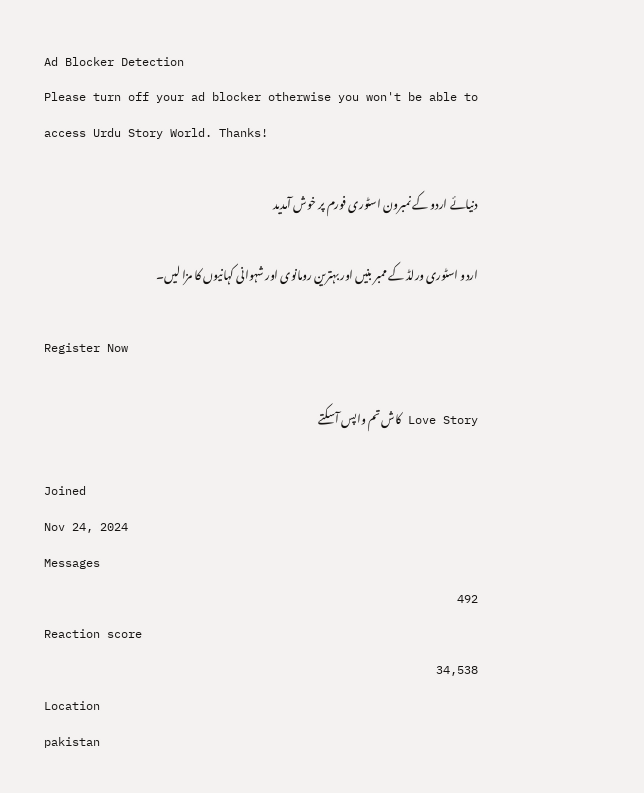Ad Blocker Detection
Please turn off your ad blocker otherwise you won't be able to access Urdu Story World. Thanks!

دنیائے اردو کے نمبرون اسٹوری فورم پر خوش آمدید

اردو اسٹوری ورلڈ کے ممبر بنیں اور بہترین رومانوی اور شہوانی کہانیوں کا مزا لیں۔

Register Now

Love Story کاش تم واپس آسکتے

Joined
Nov 24, 2024
Messages
492
Reaction score
34,538
Location
pakistan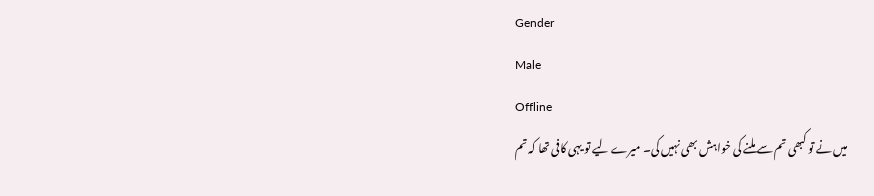Gender
Male
Offline
میں نے تو کبھی تم سے ملنے کی خواہش بھی نہیں کی۔ میرے لیے تو یہی کافی تھا کہ تم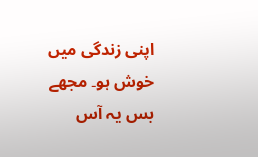اپنی زندگی میں خوش ہو۔ مجھے بس یہ آس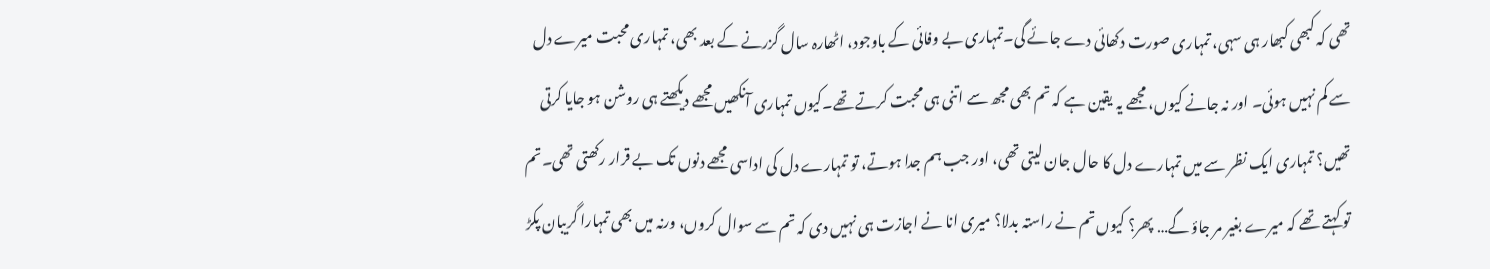تھی کہ کبھی کبھار ہی سہی، تمہاری صورت دکھائی دے جائے گی۔تمہاری بے وفائی کے باوجود، اٹھارہ سال گزرنے کے بعد بھی، تمہاری محبت میرے دل سے کم نہیں ہوئی۔ اور نہ جانے کیوں، مجھے یہ یقین ہے کہ تم بھی مجھ سے اتنی ہی محبت کرتے تھے۔کیوں تمہاری آنکھیں مجھے دیکھتے ہی روشن ہو جایا کرتی تھیں؟ تمہاری ایک نظر سے میں تمہارے دل کا حال جان لیتی تھی، اور جب ہم جدا ہوتے، تو تمہارے دل کی اداسی مجھے دنوں تک بے قرار رکھتی تھی۔تم تو کہتے تھے کہ میرے بغیر مر جاؤ گے… پھر؟ کیوں تم نے راستہ بدلا؟ میری انا نے اجازت ہی نہیں دی کہ تم سے سوال کروں، ورنہ میں بھی تمہارا گریبان پکڑ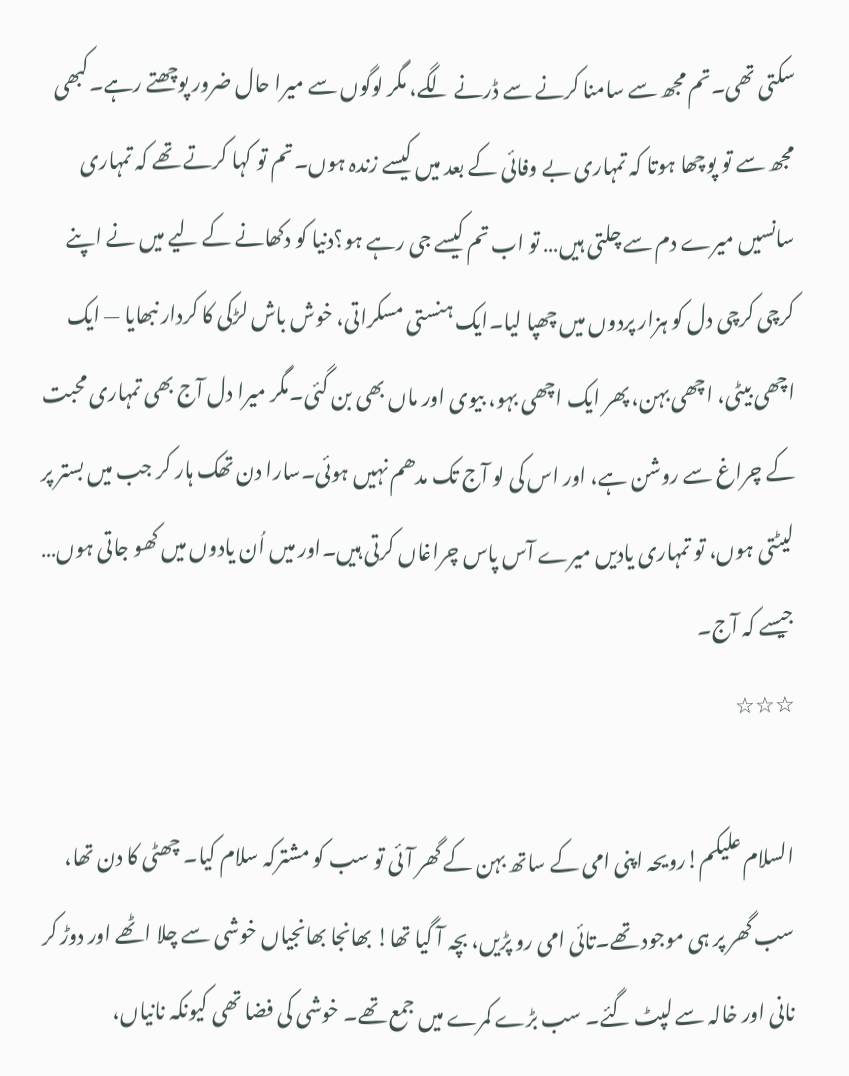سکتی تھی۔تم مجھ سے سامنا کرنے سے ڈرنے لگے، مگر لوگوں سے میرا حال ضرور پوچھتے رہے۔کبھی مجھ سے تو پوچھا ہوتا کہ تمہاری بے وفائی کے بعد میں کیسے زندہ ہوں۔تم تو کہا کرتے تھے کہ تمہاری سانسیں میرے دم سے چلتی ہیں… تو اب تم کیسے جی رہے ہو؟دنیا کو دکھانے کے لیے میں نے اپنے کرچی کرچی دل کو ہزار پردوں میں چھپا لیا۔ایک ہنستی مسکراتی، خوش باش لڑکی کا کردار نبھایا — ایک اچھی بیٹی، اچھی بہن، پھر ایک اچھی بہو، بیوی اور ماں بھی بن گئی۔مگر میرا دل آج بھی تمہاری محبت کے چراغ سے روشن ہے، اور اس کی لو آج تک مدھم نہیں ہوئی۔سارا دن تھک ہار کر جب میں بستر پر لیٹتی ہوں، تو تمہاری یادیں میرے آس پاس چراغاں کرتی ہیں۔اور میں اُن یادوں میں کھو جاتی ہوں… جیسے کہ آج۔
☆☆☆

السلام علیکم!رویحہ اپنی امی کے ساتھ بہن کے گھر آئی تو سب کو مشترکہ سلام کیا۔ چھٹی کا دن تھا، سب گھر پر ہی موجود تھے۔تائی امی رو پڑیں، بچہ آ گیا تھا! بھانجا بھانجیاں خوشی سے چلا اٹھے اور دوڑ کر نانی اور خالہ سے لپٹ گئے۔ سب بڑے کمرے میں جمع تھے۔ خوشی کی فضا تھی کیونکہ نانیاں،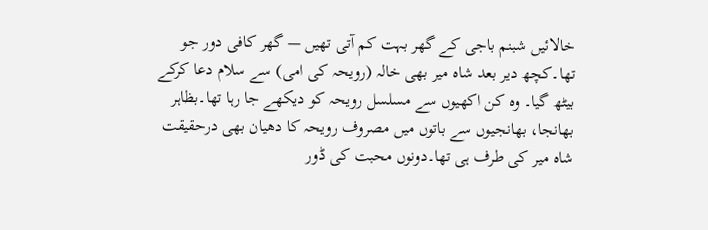خالائیں شبنم باجی کے گھر بہت کم آتی تھیں — گھر کافی دور جو تھا۔کچھ دیر بعد شاہ میر بھی خالہ (رویحہ کی امی) سے سلام دعا کرکے بیٹھ گیا۔ وہ کن اکھیوں سے مسلسل رویحہ کو دیکھے جا رہا تھا۔بظاہر بھانجا، بھانجیوں سے باتوں میں مصروف رویحہ کا دھیان بھی درحقیقت شاہ میر کی طرف ہی تھا۔دونوں محبت کی ڈور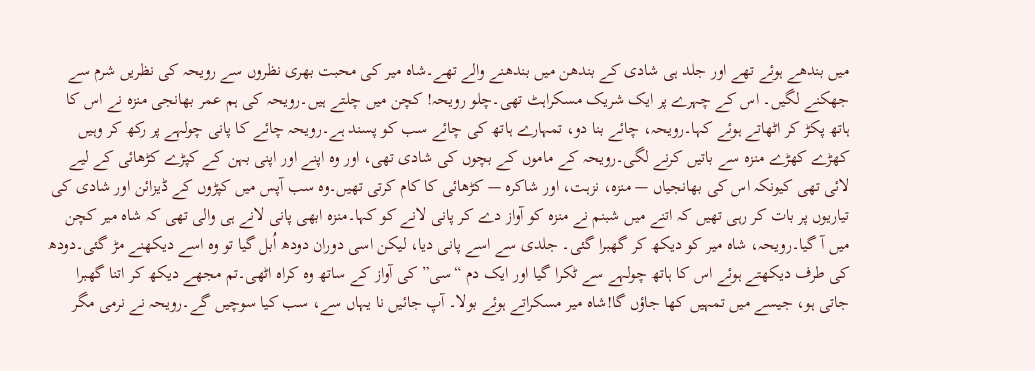میں بندھے ہوئے تھے اور جلد ہی شادی کے بندھن میں بندھنے والے تھے۔شاہ میر کی محبت بھری نظروں سے رویحہ کی نظریں شرم سے جھکنے لگیں۔ اس کے چہرے پر ایک شریک مسکراہٹ تھی۔چلو رویحہ! کچن میں چلتے ہیں۔رویحہ کی ہم عمر بھانجی منزہ نے اس کا ہاتھ پکڑ کر اٹھاتے ہوئے کہا۔رویحہ، چائے بنا دو، تمہارے ہاتھ کی چائے سب کو پسند ہے۔رویحہ چائے کا پانی چولہے پر رکھ کر وہیں کھڑے کھڑے منزہ سے باتیں کرنے لگی۔رویحہ کے ماموں کے بچوں کی شادی تھی، اور وہ اپنے اور اپنی بہن کے کپڑے کڑھائی کے لیے لائی تھی کیونکہ اس کی بھانجیاں — منزہ، نزہت، اور شاکرہ — کڑھائی کا کام کرتی تھیں۔وہ سب آپس میں کپڑوں کے ڈیزائن اور شادی کی تیاریوں پر بات کر رہی تھیں کہ اتنے میں شبنم نے منزہ کو آواز دے کر پانی لانے کو کہا۔منزہ ابھی پانی لانے ہی والی تھی کہ شاہ میر کچن میں آ گیا۔رویحہ، شاہ میر کو دیکھ کر گھبرا گئی۔ جلدی سے اسے پانی دیا، لیکن اسی دوران دودھ اُبل گیا تو وہ اسے دیکھنے مڑ گئی۔دودھ کی طرف دیکھتے ہوئے اس کا ہاتھ چولہے سے ٹکرا گیا اور ایک دم “سی” کی آواز کے ساتھ وہ کراہ اٹھی۔تم مجھے دیکھ کر اتنا گھبرا جاتی ہو، جیسے میں تمہیں کھا جاؤں گا!شاہ میر مسکراتے ہوئے بولا۔ آپ جائیں نا یہاں سے، سب کیا سوچیں گے۔رویحہ نے نرمی مگر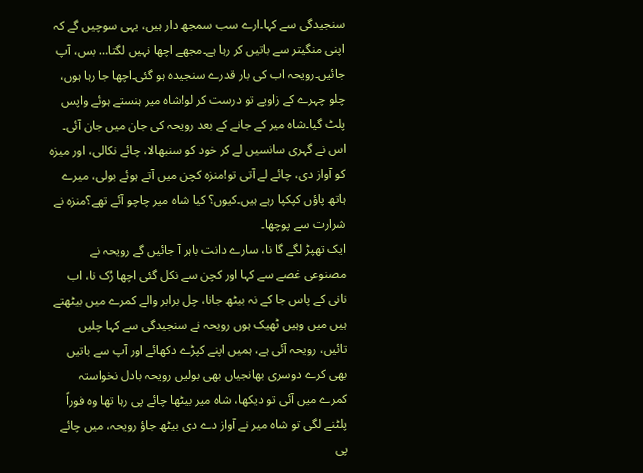سنجیدگی سے کہا۔ارے سب سمجھ دار ہیں، یہی سوچیں گے کہ اپنی منگیتر سے باتیں کر رہا ہے۔مجھے اچھا نہیں لگتا… بس، آپ جائیں۔رویحہ اب کی بار قدرے سنجیدہ ہو گئی۔اچھا جا رہا ہوں، چلو چہرے کے زاویے تو درست کر لو!شاہ میر ہنستے ہوئے واپس پلٹ گیا۔شاہ میر کے جانے کے بعد رویحہ کی جان میں جان آئی۔ اس نے گہری سانسیں لے کر خود کو سنبھالا، چائے نکالی، اور میزہ کو آواز دی، چائے لے آتی تو!منزہ کچن میں آتے ہوئے بولی، میرے ہاتھ پاؤں کپکپا رہے ہیں۔کیوں؟ کیا شاہ میر چاچو آئے تھے؟منزہ نے شرارت سے پوچھا۔
ایک تھپڑ لگے گا نا، سارے دانت باہر آ جائیں گے رویحہ نے مصنوعی غصے سے کہا اور کچن سے نکل گئی اچھا رُک نا، اب نانی کے پاس جا کے نہ بیٹھ جانا، چل برابر والے کمرے میں بیٹھتے ہیں میں وہیں ٹھیک ہوں رویحہ نے سنجیدگی سے کہا چلیں تائیں، رویحہ آئی ہے، ہمیں اپنے کپڑے دکھائے اور آپ سے باتیں بھی کرے دوسری بھانجیاں بھی بولیں رویحہ بادل نخواستہ کمرے میں آئی تو دیکھا، شاہ میر بیٹھا چائے پی رہا تھا وہ فوراً پلٹنے لگی تو شاہ میر نے آواز دے دی بیٹھ جاؤ رویحہ، میں چائے پی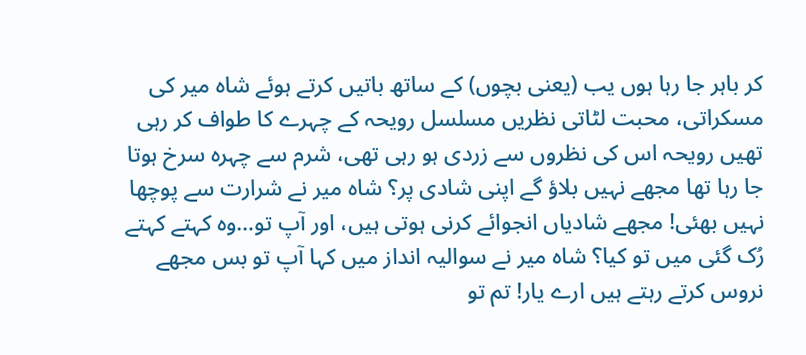کر باہر جا رہا ہوں یب (یعنی بچوں) کے ساتھ باتیں کرتے ہوئے شاہ میر کی مسکراتی، محبت لٹاتی نظریں مسلسل رویحہ کے چہرے کا طواف کر رہی تھیں رویحہ اس کی نظروں سے زردی ہو رہی تھی، شرم سے چہرہ سرخ ہوتا جا رہا تھا مجھے نہیں بلاؤ گے اپنی شادی پر؟ شاہ میر نے شرارت سے پوچھا نہیں بھئی! مجھے شادیاں انجوائے کرنی ہوتی ہیں، اور آپ تو…وہ کہتے کہتے رُک گئی میں تو کیا؟ شاہ میر نے سوالیہ انداز میں کہا آپ تو بس مجھے نروس کرتے رہتے ہیں ارے یار! تم تو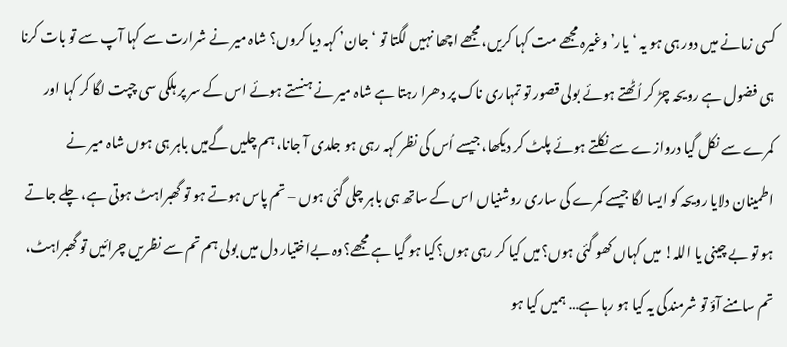کسی زمانے میں دور ہی ہو یہ ‘یار’ وغیرہ مجھے مت کہا کریں، مجھے اچھا نہیں لگتا تو ‘جان’ کہہ دیا کروں؟ شاہ میر نے شرارت سے کہا آپ سے تو بات کرنا ہی فضول ہے رویحہ چڑ کر اُٹھتے ہوئے بولی قصور تو تمہاری ناک پر دھرا رہتا ہے شاہ میر نے ہنستے ہوئے اس کے سر پر ہلکی سی چپت لگا کر کہا اور کمرے سے نکل گیا دروازے سے نکلتے ہوئے پلٹ کر دیکھا، جیسے اُس کی نظر کہہ رہی ہو جلدی آ جانا، ہم چلیں گےمیں باہر ہی ہوں شاہ میر نے اطمینان دلایا رویحہ کو ایسا لگا جیسے کمرے کی ساری روشنیاں اس کے ساتھ ہی باہر چلی گئی ہوں – تم پاس ہوتے ہو تو گھبراہٹ ہوتی ہے، چلے جاتے ہو تو بے چینی یا اللہ! میں کہاں کھو گئی ہوں؟میں کیا کر رہی ہوں؟کیا ہو گیا ہے مجھے؟وہ بےاختیار دل میں بولی ہم تم سے نظریں چرائیں تو گھبراہٹ، تم سامنے آؤ تو شرمندگی یہ کیا ہو رہا ہے… ہمیں کیا ہو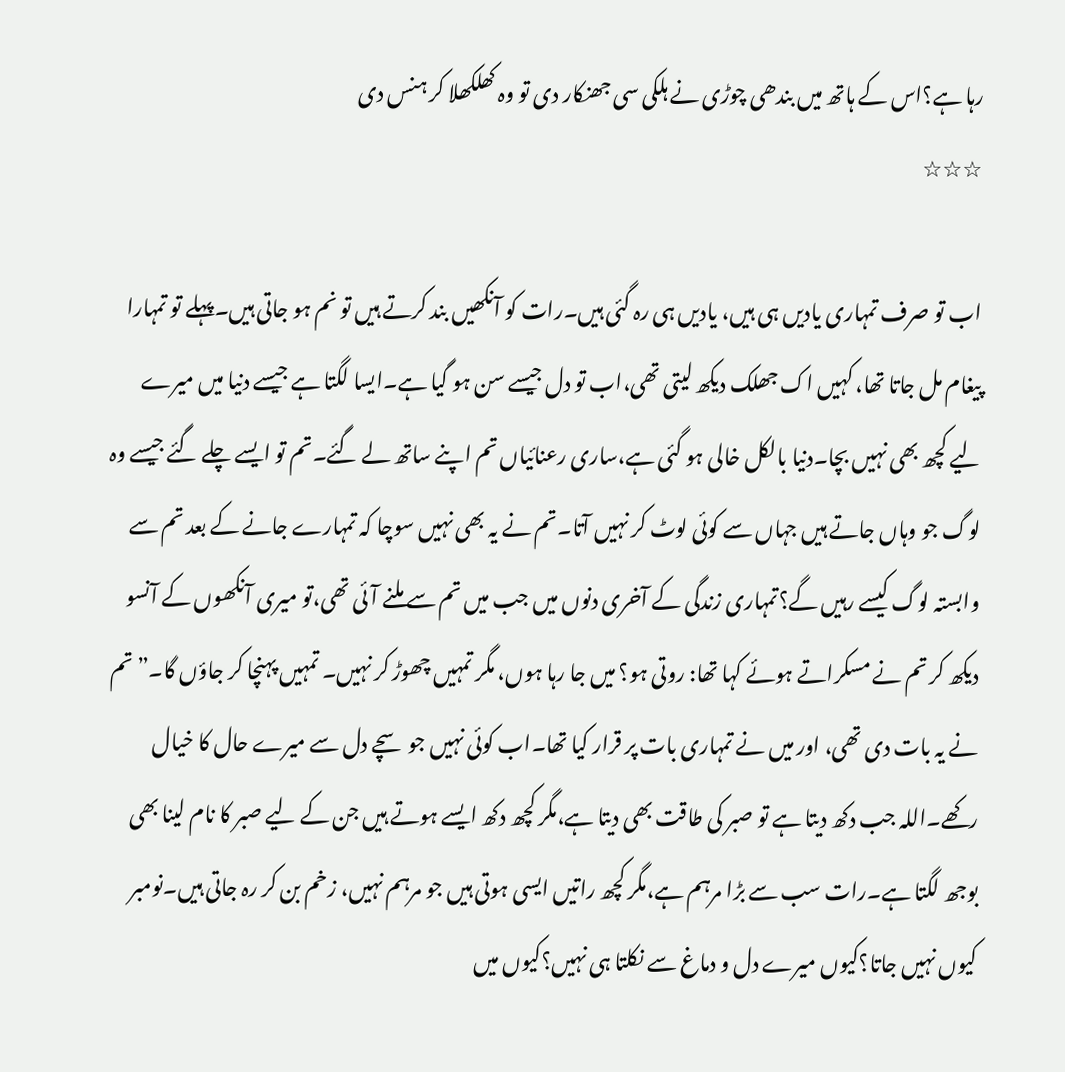رہا ہے؟اس کے ہاتھ میں بندھی چوڑی نے ہلکی سی جھنکار دی تو وہ کھلکھلا کر ہنس دی
☆☆☆

اب تو صرف تمہاری یادیں ہی ہیں، یادیں ہی رہ گئی ہیں۔رات کو آنکھیں بند کرتے ہیں تو نم ہو جاتی ہیں۔پہلے تو تمہارا پیغام مل جاتا تھا، کہیں اک جھلک دیکھ لیتی تھی،اب تو دل جیسے سن ہو گیا ہے۔ایسا لگتا ہے جیسے دنیا میں میرے لیے کچھ بھی نہیں بچا۔دنیا بالکل خالی ہو گئی ہے،ساری رعنائیاں تم اپنے ساتھ لے گئے۔تم تو ایسے چلے گئے جیسے وہ لوگ جو وہاں جاتے ہیں جہاں سے کوئی لوٹ کر نہیں آتا۔تم نے یہ بھی نہیں سوچا کہ تمہارے جانے کے بعد تم سے وابستہ لوگ کیسے رہیں گے؟تمہاری زندگی کے آخری دنوں میں جب میں تم سے ملنے آئی تھی،تو میری آنکھوں کے آنسو دیکھ کر تم نے مسکراتے ہوئے کہا تھا: روتی ہو؟ میں جا رہا ہوں، مگر تمہیں چھوڑ کر نہیں۔ تمہیں پہنچا کر جاؤں گا۔”تم نے یہ بات دی تھی، اور میں نے تمہاری بات پر قرار کیا تھا۔اب کوئی نہیں جو سچے دل سے میرے حال کا خیال رکھے۔اللہ جب دکھ دیتا ہے تو صبر کی طاقت بھی دیتا ہے،مگر کچھ دکھ ایسے ہوتے ہیں جن کے لیے صبر کا نام لینا بھی بوجھ لگتا ہے۔رات سب سے بڑا مرہم ہے،مگر کچھ راتیں ایسی ہوتی ہیں جو مرہم نہیں، زخم بن کر رہ جاتی ہیں۔نومبر کیوں نہیں جاتا؟کیوں میرے دل و دماغ سے نکلتا ہی نہیں؟کیوں میں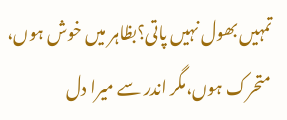تمہیں بھول نہیں پاتی؟بظاہر میں خوش ہوں، متحرک ہوں،مگر اندر سے میرا دل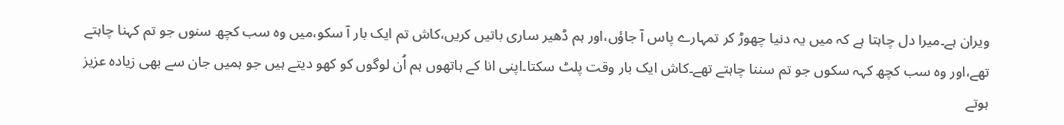ویران ہے۔میرا دل چاہتا ہے کہ میں یہ دنیا چھوڑ کر تمہارے پاس آ جاؤں،اور ہم ڈھیر ساری باتیں کریں،کاش تم ایک بار آ سکو،میں وہ سب کچھ سنوں جو تم کہنا چاہتے تھے،اور وہ سب کچھ کہہ سکوں جو تم سننا چاہتے تھے۔کاش ایک بار وقت پلٹ سکتا۔اپنی انا کے ہاتھوں ہم اُن لوگوں کو کھو دیتے ہیں جو ہمیں جان سے بھی زیادہ عزیز ہوتے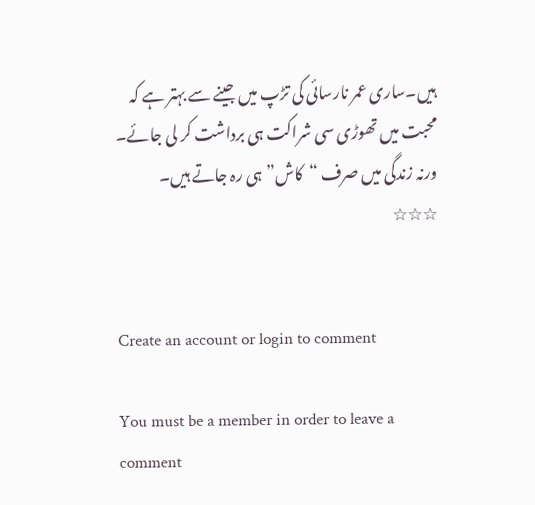ہیں۔ساری عمر نارسائی کی تڑپ میں جینے سے بہتر ہے کہ محبت میں تھوڑی سی شراکت ہی برداشت کر لی جائے۔ ورنہ زندگی میں صرف “کاش” ہی رہ جاتے ہیں۔
☆☆☆


Create an account or login to comment

You must be a member in order to leave a comment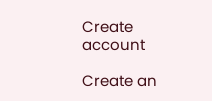Create account

Create an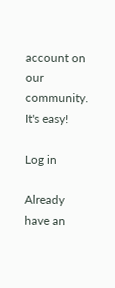account on our community. It's easy!

Log in

Already have an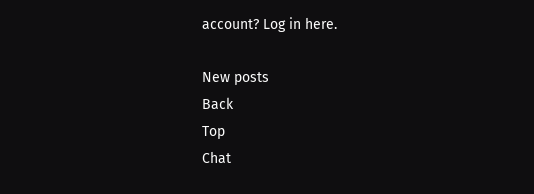account? Log in here.

New posts
Back
Top
Chat